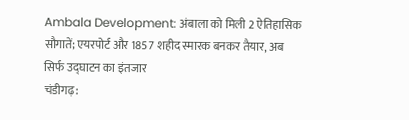Ambala Development: अंबाला को मिली 2 ऐतिहासिक सौगातें; एयरपोर्ट और 1857 शहीद स्मारक बनकर तैयार, अब सिर्फ उद्घाटन का इंतजार
चंडीगढ़: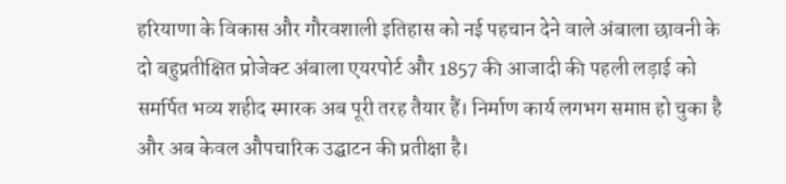हरियाणा के विकास और गौरवशाली इतिहास को नई पहचान देने वाले अंबाला छावनी के दो बहुप्रतीक्षित प्रोजेक्ट अंबाला एयरपोर्ट और 1857 की आजादी की पहली लड़ाई को समर्पित भव्य शहीद स्मारक अब पूरी तरह तैयार हैं। निर्माण कार्य लगभग समाप्त हो चुका है और अब केवल औपचारिक उद्घाटन की प्रतीक्षा है।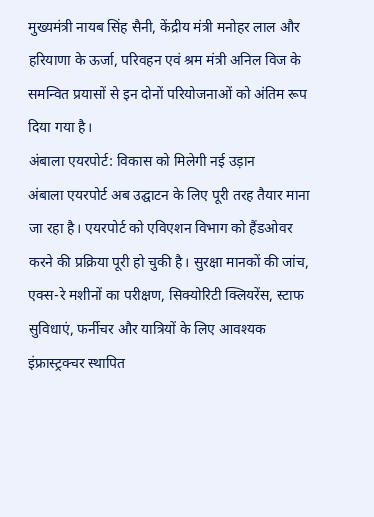मुख्यमंत्री नायब सिंह सैनी, केंद्रीय मंत्री मनोहर लाल और हरियाणा के ऊर्जा, परिवहन एवं श्रम मंत्री अनिल विज के समन्वित प्रयासों से इन दोनों परियोजनाओं को अंतिम रूप दिया गया है।
अंबाला एयरपोर्ट: विकास को मिलेगी नई उड़ान
अंबाला एयरपोर्ट अब उद्घाटन के लिए पूरी तरह तैयार माना जा रहा है। एयरपोर्ट को एविएशन विभाग को हैंडओवर करने की प्रक्रिया पूरी हो चुकी है। सुरक्षा मानकों की जांच, एक्स-रे मशीनों का परीक्षण, सिक्योरिटी क्लियरेंस, स्टाफ सुविधाएं, फर्नीचर और यात्रियों के लिए आवश्यक इंफ्रास्ट्रक्चर स्थापित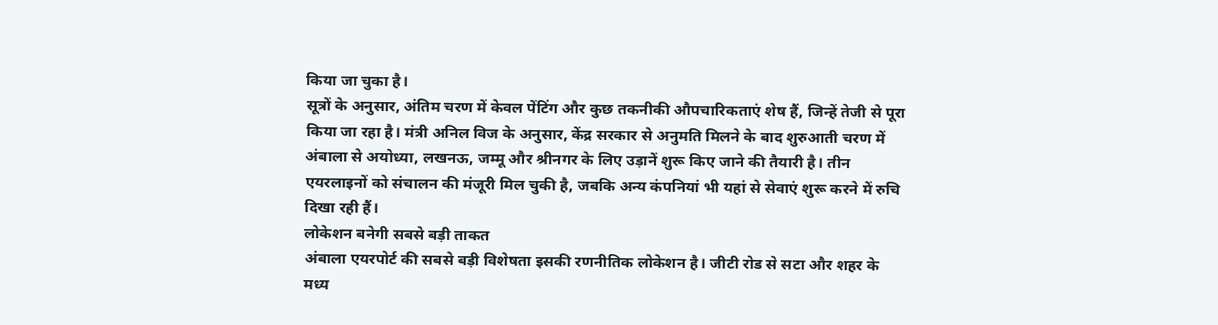किया जा चुका है।
सूत्रों के अनुसार, अंतिम चरण में केवल पेंटिंग और कुछ तकनीकी औपचारिकताएं शेष हैं, जिन्हें तेजी से पूरा किया जा रहा है। मंत्री अनिल विज के अनुसार, केंद्र सरकार से अनुमति मिलने के बाद शुरुआती चरण में अंबाला से अयोध्या, लखनऊ, जम्मू और श्रीनगर के लिए उड़ानें शुरू किए जाने की तैयारी है। तीन एयरलाइनों को संचालन की मंजूरी मिल चुकी है, जबकि अन्य कंपनियां भी यहां से सेवाएं शुरू करने में रुचि दिखा रही हैं।
लोकेशन बनेगी सबसे बड़ी ताकत
अंबाला एयरपोर्ट की सबसे बड़ी विशेषता इसकी रणनीतिक लोकेशन है। जीटी रोड से सटा और शहर के मध्य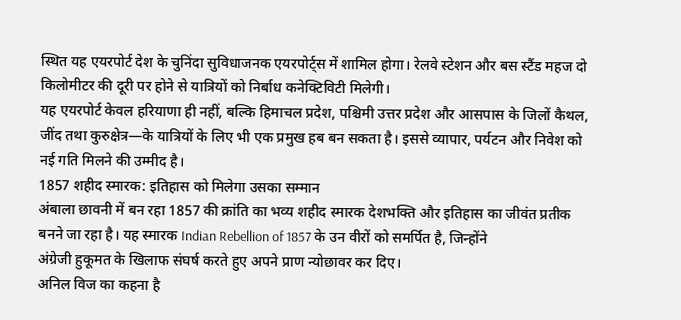स्थित यह एयरपोर्ट देश के चुनिंदा सुविधाजनक एयरपोर्ट्स में शामिल होगा। रेलवे स्टेशन और बस स्टैंड महज दो किलोमीटर की दूरी पर होने से यात्रियों को निर्बाध कनेक्टिविटी मिलेगी।
यह एयरपोर्ट केवल हरियाणा ही नहीं, बल्कि हिमाचल प्रदेश, पश्चिमी उत्तर प्रदेश और आसपास के जिलों कैथल, जींद तथा कुरुक्षेत्र—के यात्रियों के लिए भी एक प्रमुख हब बन सकता है। इससे व्यापार, पर्यटन और निवेश को नई गति मिलने की उम्मीद है।
1857 शहीद स्मारक: इतिहास को मिलेगा उसका सम्मान
अंबाला छावनी में बन रहा 1857 की क्रांति का भव्य शहीद स्मारक देशभक्ति और इतिहास का जीवंत प्रतीक बनने जा रहा है। यह स्मारक Indian Rebellion of 1857 के उन वीरों को समर्पित है, जिन्होंने
अंग्रेजी हुकूमत के खिलाफ संघर्ष करते हुए अपने प्राण न्योछावर कर दिए।
अनिल विज का कहना है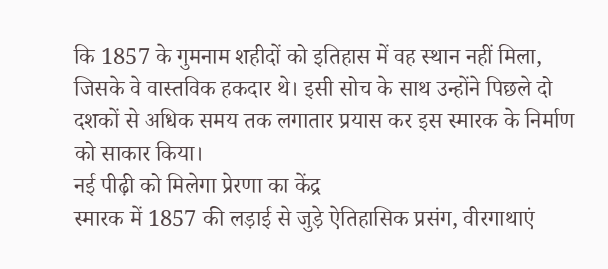कि 1857 के गुमनाम शहीदों को इतिहास में वह स्थान नहीं मिला, जिसके वे वास्तविक हकदार थे। इसी सोच के साथ उन्होंने पिछले दो दशकों से अधिक समय तक लगातार प्रयास कर इस स्मारक के निर्माण को साकार किया।
नई पीढ़ी को मिलेगा प्रेरणा का केंद्र
स्मारक में 1857 की लड़ाई से जुड़े ऐतिहासिक प्रसंग, वीरगाथाएं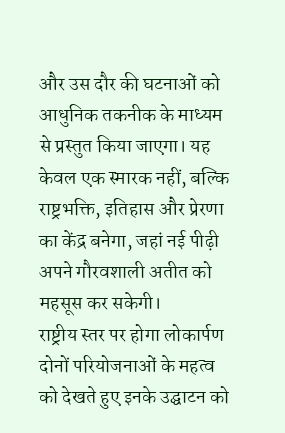और उस दौर की घटनाओं को आधुनिक तकनीक के माध्यम से प्रस्तुत किया जाएगा। यह केवल एक स्मारक नहीं, बल्कि राष्ट्रभक्ति, इतिहास और प्रेरणा का केंद्र बनेगा, जहां नई पीढ़ी अपने गौरवशाली अतीत को महसूस कर सकेगी।
राष्ट्रीय स्तर पर होगा लोकार्पण
दोनों परियोजनाओं के महत्व को देखते हुए इनके उद्घाटन को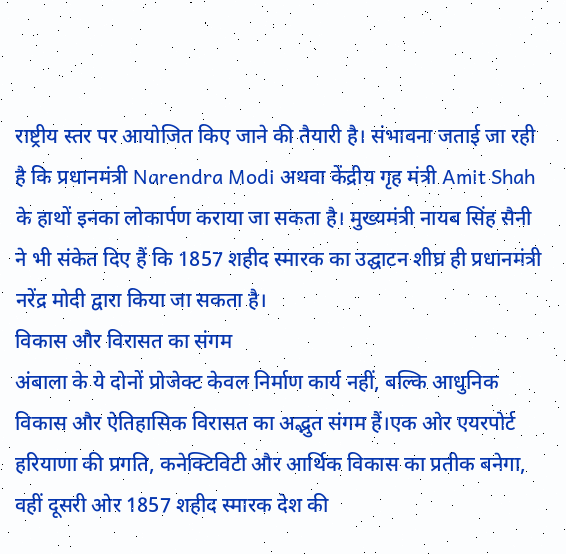राष्ट्रीय स्तर पर आयोजित किए जाने की तैयारी है। संभावना जताई जा रही है कि प्रधानमंत्री Narendra Modi अथवा केंद्रीय गृह मंत्री Amit Shah के हाथों इनका लोकार्पण कराया जा सकता है। मुख्यमंत्री नायब सिंह सैनी ने भी संकेत दिए हैं कि 1857 शहीद स्मारक का उद्घाटन शीघ्र ही प्रधानमंत्री नरेंद्र मोदी द्वारा किया जा सकता है।
विकास और विरासत का संगम
अंबाला के ये दोनों प्रोजेक्ट केवल निर्माण कार्य नहीं, बल्कि आधुनिक विकास और ऐतिहासिक विरासत का अद्भुत संगम हैं।एक ओर एयरपोर्ट हरियाणा की प्रगति, कनेक्टिविटी और आर्थिक विकास का प्रतीक बनेगा, वहीं दूसरी ओर 1857 शहीद स्मारक देश की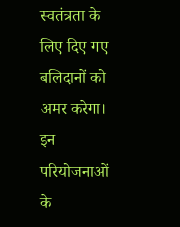स्वतंत्रता के लिए दिए गए बलिदानों को अमर करेगा। इन परियोजनाओं के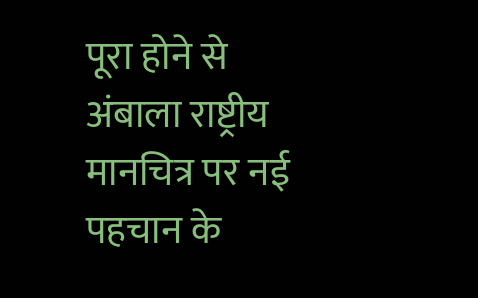पूरा होने से अंबाला राष्ट्रीय मानचित्र पर नई पहचान के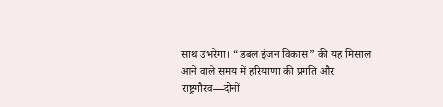साथ उभरेगा। “डबल इंजन विकास” की यह मिसाल आने वाले समय में हरियाणा की प्रगति और राष्ट्रगौरव—दोनों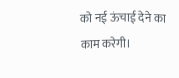को नई ऊंचाई देने का काम करेगी।